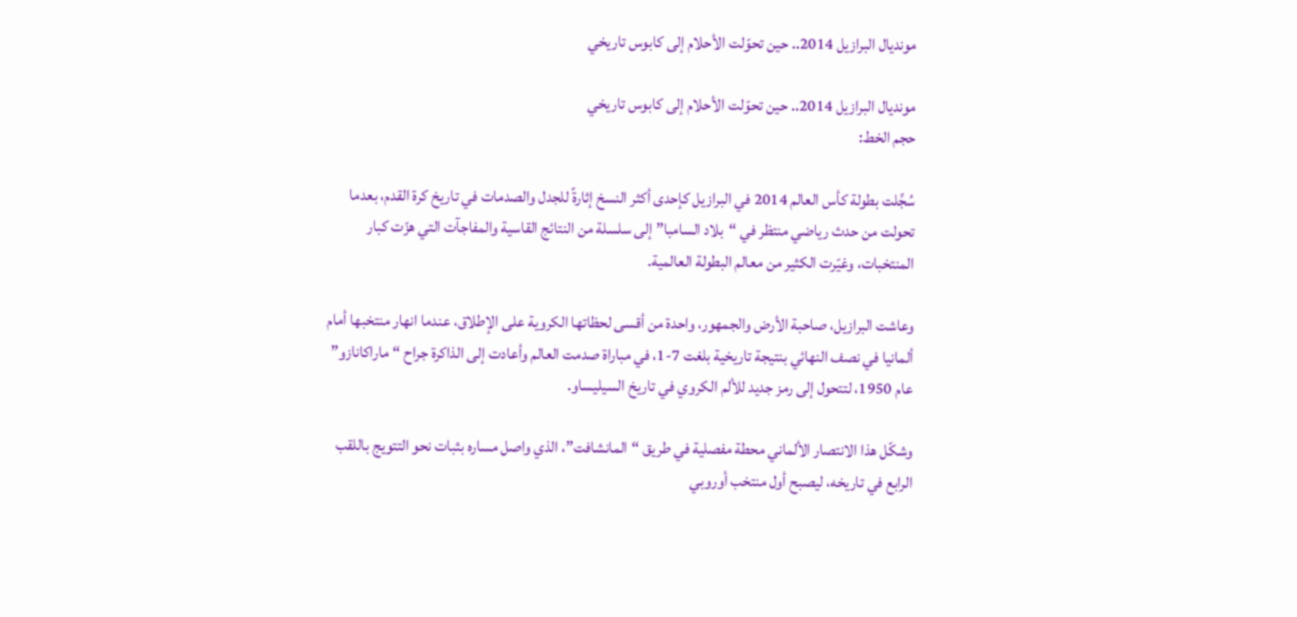مونديال البرازيل 2014.. حين تحوّلت الأحلام إلى كابوس تاريخي

مونديال البرازيل 2014.. حين تحوّلت الأحلام إلى كابوس تاريخي
حجم الخط:

سُجِّلت بطولة كأس العالم 2014 في البرازيل كإحدى أكثر النسخ إثارةً للجدل والصدمات في تاريخ كرة القدم، بعدما تحولت من حدث رياضي منتظر في “بلاد السامبا” إلى سلسلة من النتائج القاسية والمفاجآت التي هزّت كبار المنتخبات، وغيّرت الكثير من معالم البطولة العالمية.

وعاشت البرازيل، صاحبة الأرض والجمهور، واحدة من أقسى لحظاتها الكروية على الإطلاق، عندما انهار منتخبها أمام ألمانيا في نصف النهائي بنتيجة تاريخية بلغت 7-1، في مباراة صدمت العالم وأعادت إلى الذاكرة جراح “ماراكانازو” عام 1950، لتتحول إلى رمز جديد للألم الكروي في تاريخ السيليساو.

وشكّل هذا الانتصار الألماني محطة مفصلية في طريق “المانشافت”، الذي واصل مساره بثبات نحو التتويج باللقب الرابع في تاريخه، ليصبح أول منتخب أوروبي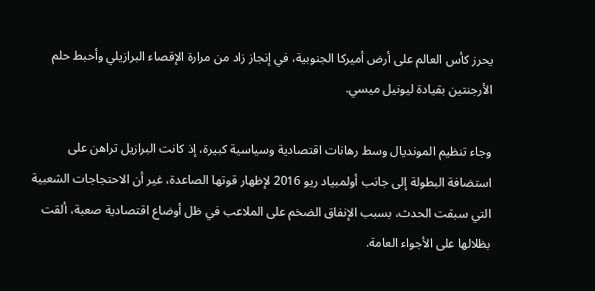يحرز كأس العالم على أرض أميركا الجنوبية، في إنجاز زاد من مرارة الإقصاء البرازيلي وأحبط حلم الأرجنتين بقيادة ليونيل ميسي.

وجاء تنظيم المونديال وسط رهانات اقتصادية وسياسية كبيرة، إذ كانت البرازيل تراهن على استضافة البطولة إلى جانب أولمبياد ريو 2016 لإظهار قوتها الصاعدة، غير أن الاحتجاجات الشعبية التي سبقت الحدث، بسبب الإنفاق الضخم على الملاعب في ظل أوضاع اقتصادية صعبة، ألقت بظلالها على الأجواء العامة.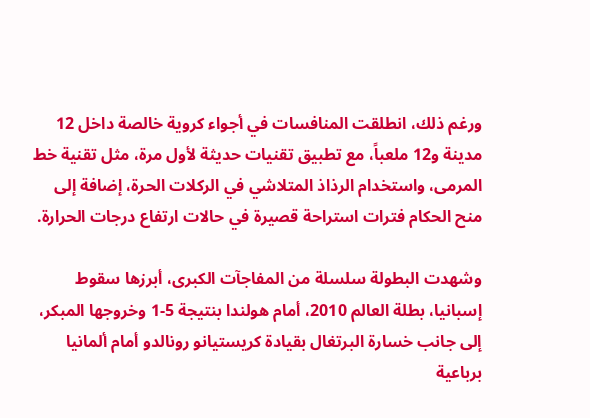ورغم ذلك، انطلقت المنافسات في أجواء كروية خالصة داخل 12 مدينة و12 ملعباً، مع تطبيق تقنيات حديثة لأول مرة، مثل تقنية خط المرمى، واستخدام الرذاذ المتلاشي في الركلات الحرة، إضافة إلى منح الحكام فترات استراحة قصيرة في حالات ارتفاع درجات الحرارة.

وشهدت البطولة سلسلة من المفاجآت الكبرى، أبرزها سقوط إسبانيا، بطلة العالم 2010، أمام هولندا بنتيجة 5-1 وخروجها المبكر، إلى جانب خسارة البرتغال بقيادة كريستيانو رونالدو أمام ألمانيا برباعية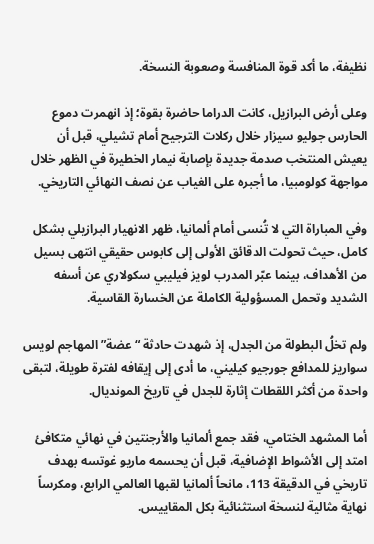نظيفة، ما أكد قوة المنافسة وصعوبة النسخة.

وعلى أرض البرازيل، كانت الدراما حاضرة بقوة؛ إذ انهمرت دموع الحارس جوليو سيزار خلال ركلات الترجيح أمام تشيلي، قبل أن يعيش المنتخب صدمة جديدة بإصابة نيمار الخطيرة في الظهر خلال مواجهة كولومبيا، ما أجبره على الغياب عن نصف النهائي التاريخي.

وفي المباراة التي لا تُنسى أمام ألمانيا، ظهر الانهيار البرازيلي بشكل كامل، حيث تحولت الدقائق الأولى إلى كابوس حقيقي انتهى بسيل من الأهداف، بينما عبّر المدرب لويز فيليبي سكولاري عن أسفه الشديد وتحمل المسؤولية الكاملة عن الخسارة القاسية.

ولم تخلُ البطولة من الجدل، إذ شهدت حادثة “عضة” المهاجم لويس سواريز للمدافع جورجيو كيليني، ما أدى إلى إيقافه لفترة طويلة، لتبقى واحدة من أكثر اللقطات إثارة للجدل في تاريخ المونديال.

أما المشهد الختامي، فقد جمع ألمانيا والأرجنتين في نهائي متكافئ امتد إلى الأشواط الإضافية، قبل أن يحسمه ماريو غوتسه بهدف تاريخي في الدقيقة 113، مانحاً ألمانيا لقبها العالمي الرابع، ومكرساً نهاية مثالية لنسخة استثنائية بكل المقاييس.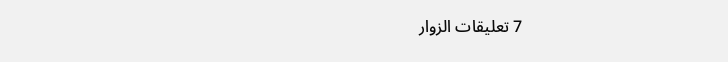7 تعليقات الزوار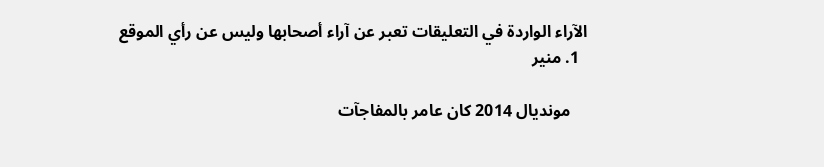الآراء الواردة في التعليقات تعبر عن آراء أصحابها وليس عن رأي الموقع
  1. منير

    مونديال 2014 كان عامر بالمفاجآت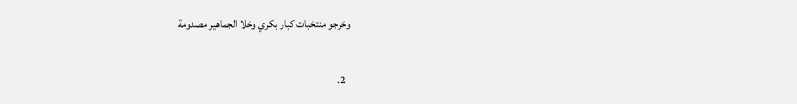وخرجو منتخبات كبار بكري وخلا الجماهير مصدومة

  2.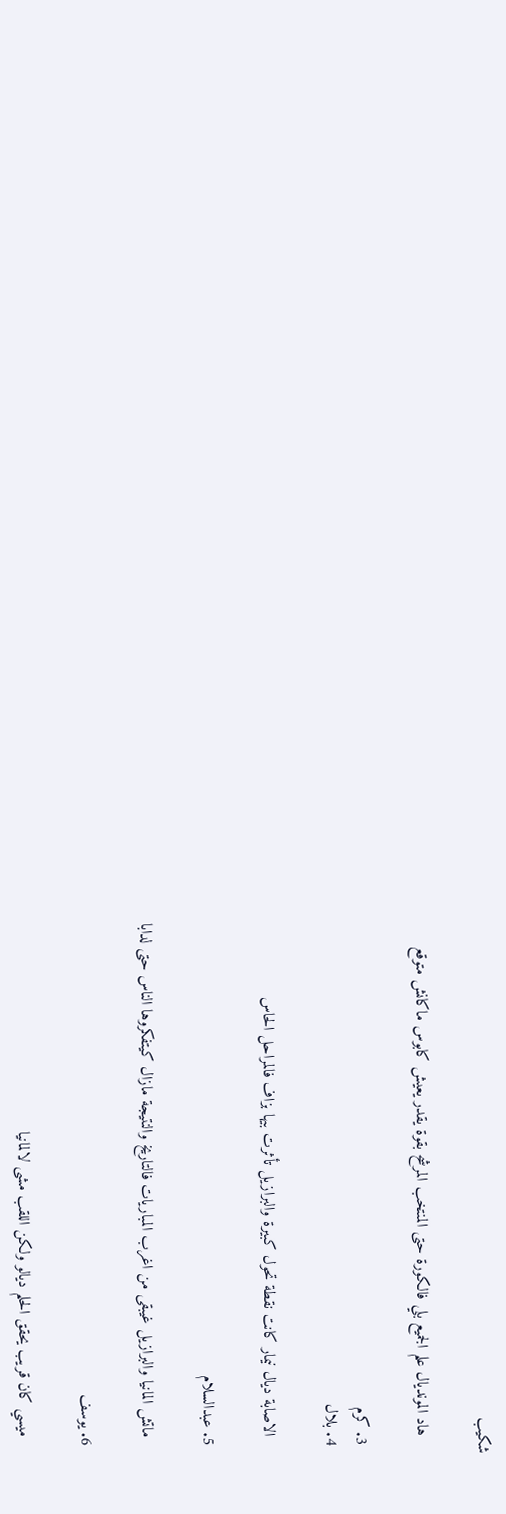شكيب

    هاد المونديال علم الجميع بلي فالكورة حتى المنتخب المرشح بقوة يقدر يعيش كابوس ماكانش متوقع

  3. كرم
  4. بلال

    الاصابة ديال نيمار كانت نقطة تحول كبيرة والبرازيل تأثرت بيها بزاف فالمراحل الحاس

  5. عبدالسلام

    ماتش المانيا والبرازيل غيبقى من اغرب المباريات فالتاريخ والنتيجة مازال كيتفكروها الناس حتى لدابا

  6. يوسف

    ميسي كان قريب يحقق الحلم ديالو ولكن اللقب مشى لالمانيا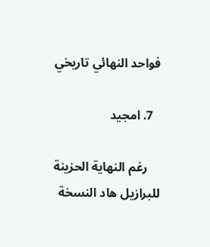فواحد النهائي تاريخي

  7. امجيد

    رغم النهاية الحزينة للبرازيل هاد النسخة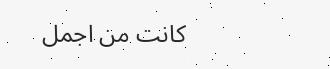كانت من اجمل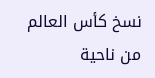نسخ كأس العالم من ناحية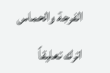الفرجة والحماس

اترك تعليقاً